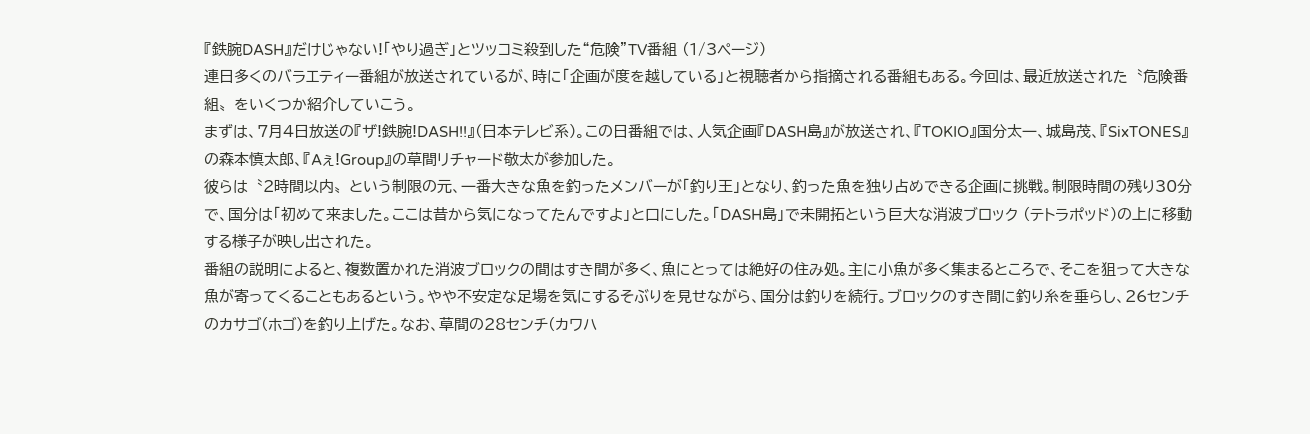『鉄腕DASH』だけじゃない!「やり過ぎ」とツッコミ殺到した“危険”TV番組 (1/3ページ)
連日多くのバラエティー番組が放送されているが、時に「企画が度を越している」と視聴者から指摘される番組もある。今回は、最近放送された〝危険番組〟をいくつか紹介していこう。
まずは、7月4日放送の『ザ!鉄腕!DASH!!』(日本テレビ系)。この日番組では、人気企画『DASH島』が放送され、『TOKIO』国分太一、城島茂、『SixTONES』の森本慎太郎、『Aぇ!Group』の草間リチャード敬太が参加した。
彼らは〝2時間以内〟という制限の元、一番大きな魚を釣ったメンバーが「釣り王」となり、釣った魚を独り占めできる企画に挑戦。制限時間の残り30分で、国分は「初めて来ました。ここは昔から気になってたんですよ」と口にした。「DASH島」で未開拓という巨大な消波ブロック (テトラポッド)の上に移動する様子が映し出された。
番組の説明によると、複数置かれた消波ブロックの間はすき間が多く、魚にとっては絶好の住み処。主に小魚が多く集まるところで、そこを狙って大きな魚が寄ってくることもあるという。やや不安定な足場を気にするそぶりを見せながら、国分は釣りを続行。ブロックのすき間に釣り糸を垂らし、26センチのカサゴ(ホゴ)を釣り上げた。なお、草間の28センチ(カワハ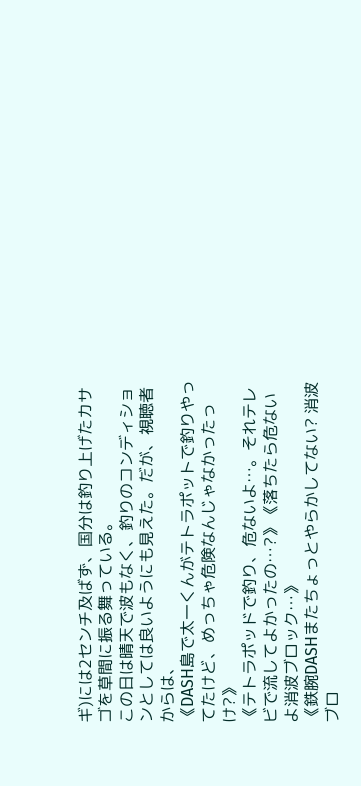ギ)には2センチ及ばず、国分は釣り上げたカサゴを草間に振る舞っている。
この日は晴天で波もなく、釣りのコンディションとしては良いようにも見えた。だが、視聴者からは、
《DASH島で太一くんがテトラポットで釣りやってたけど、めっちゃ危険なんじゃなかったっけ?》
《テトラポッドで釣り、危ないよ…。それテレビで流してよかったの…?》《落ちたら危ないよ消波ブロック…》
《鉄腕DASHまたちょっとやらかしてない? 消波ブロ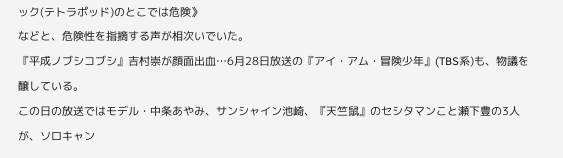ック(テトラポッド)のとこでは危険》
などと、危険性を指摘する声が相次いでいた。
『平成ノブシコブシ』吉村崇が顔面出血…6月28日放送の『アイ・アム・冒険少年』(TBS系)も、物議を醸している。
この日の放送ではモデル・中条あやみ、サンシャイン池崎、『天竺鼠』のセシタマンこと瀬下豊の3人が、ソロキャン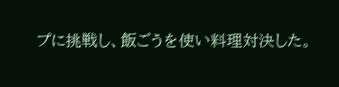プに挑戦し、飯ごうを使い料理対決した。